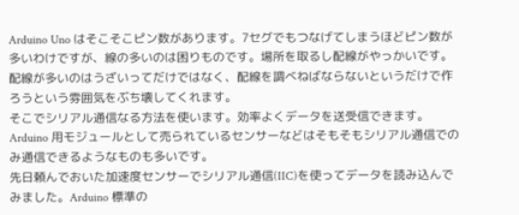Arduino Uno はそこそこピン数があります。7セグでもつなげてしまうほどピン数が多いわけですが、線の多いのは困りものです。場所を取るし配線がやっかいです。配線が多いのはうざいってだけではなく、配線を調べねばならないというだけで作ろうという雰囲気をぶち壊してくれます。
そこでシリアル通信なる方法を使います。効率よくデータを送受信できます。Arduino 用モジュールとして売られているセンサーなどはそもそもシリアル通信でのみ通信できるようなものも多いです。
先日頼んでおいた加速度センサーでシリアル通信(IIC)を使ってデータを読み込んでみました。Arduino 標準の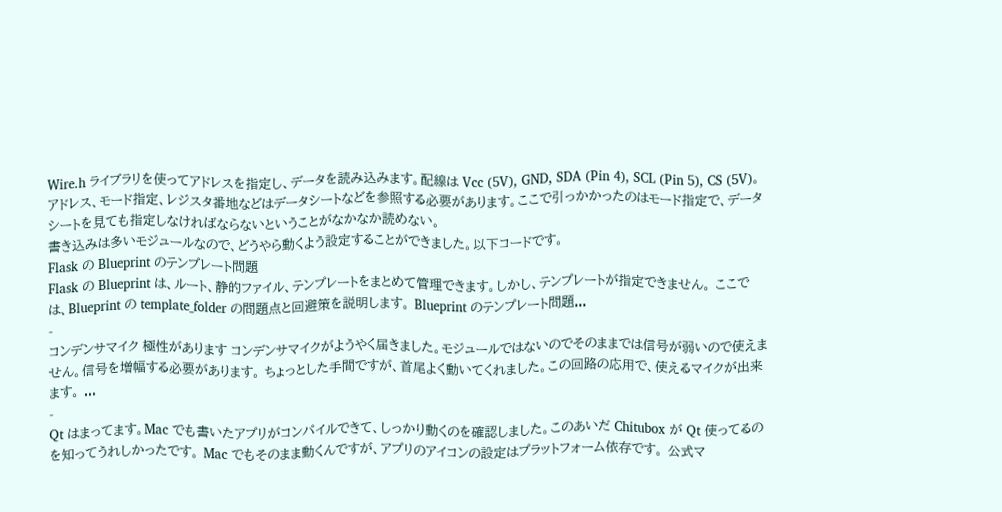Wire.h ライブラリを使ってアドレスを指定し、データを読み込みます。配線は Vcc (5V), GND, SDA (Pin 4), SCL (Pin 5), CS (5V)。
アドレス、モード指定、レジスタ番地などはデータシートなどを参照する必要があります。ここで引っかかったのはモード指定で、データシートを見ても指定しなければならないということがなかなか読めない。
書き込みは多いモジュールなので、どうやら動くよう設定することができました。以下コードです。
Flask の Blueprint のテンプレート問題
Flask の Blueprint は、ルート、静的ファイル、テンプレートをまとめて管理できます。しかし、テンプレートが指定できません。 ここでは、Blueprint の template_folder の問題点と回避策を説明します。 Blueprint のテンプレート問題...
-
コンデンサマイク 極性があります コンデンサマイクがようやく届きました。モジュールではないのでそのままでは信号が弱いので使えません。信号を増幅する必要があります。 ちょっとした手間ですが、首尾よく動いてくれました。この回路の応用で、使えるマイクが出来ます。 ...
-
Qt はまってます。Mac でも書いたアプリがコンパイルできて、しっかり動くのを確認しました。このあいだ Chitubox が Qt 使ってるのを知ってうれしかったです。 Mac でもそのまま動くんですが、アプリのアイコンの設定はプラットフォーム依存です。 公式マ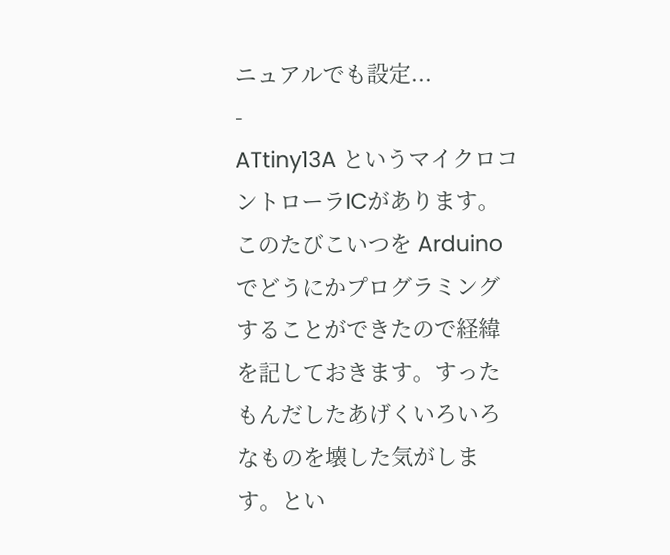ニュアルでも設定...
-
ATtiny13A というマイクロコントローラICがあります。 このたびこいつを Arduino でどうにかプログラミングすることができたので経緯を記しておきます。すったもんだしたあげくいろいろなものを壊した気がします。とい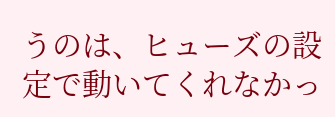うのは、ヒューズの設定で動いてくれなかっ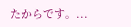たからです。...